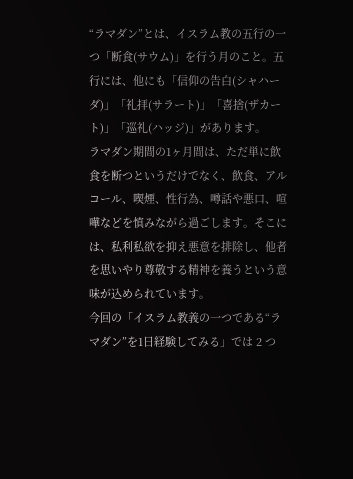“ラマダン”とは、イスラム教の五行の一つ「断食(サウム)」を行う月のこと。五行には、他にも「信仰の告白(シャハーダ)」「礼拝(サラート)」「喜捨(ザカート)」「巡礼(ハッジ)」があります。
ラマダン期間の1ヶ月間は、ただ単に飲食を断つというだけでなく、飲食、アルコール、喫煙、性行為、噂話や悪口、喧嘩などを慎みながら過ごします。そこには、私利私欲を抑え悪意を排除し、他者を思いやり尊敬する精神を養うという意味が込められています。
今回の「イスラム教義の一つである“ラマダン”を1日経験してみる」では 2 つ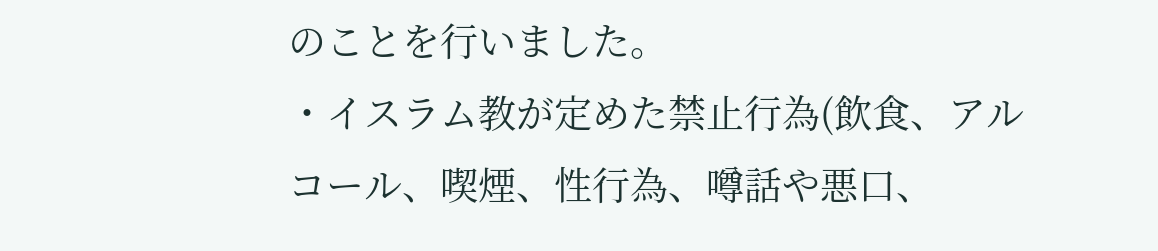のことを行いました。
・イスラム教が定めた禁止行為(飲食、アルコール、喫煙、性行為、噂話や悪口、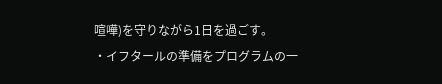喧嘩)を守りながら1日を過ごす。
・イフタールの準備をプログラムの一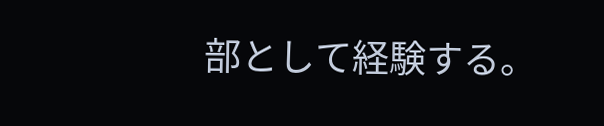部として経験する。